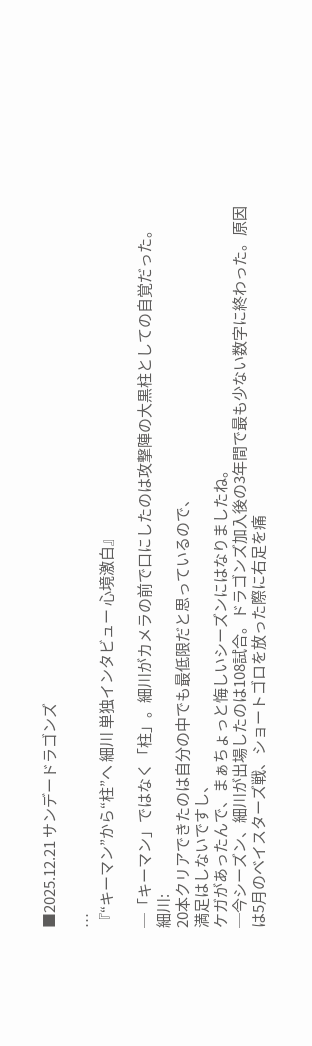■2025.12.21 サンデードラゴンズ

…
『“キーマン”から“柱”へ 細川 単独インタビュー 心境激白』

─「キーマン」ではなく「柱」。細川がカメラの前で口にしたのは攻撃陣の大黒柱としての自覚だった。
細川:
20本クリアできたのは自分の中でも最低限だと思っているので、
満足はしないですし、
ケガがあったんで、まぁちょっと悔しいシーズンにはなりましたね。
─今シーズン、細川が出場したのは108試合。ドラゴンズ加入後の3年間で最も少ない数字に終わった。原因は5月のベイスターズ戦、ショートゴロを放った際に右足を痛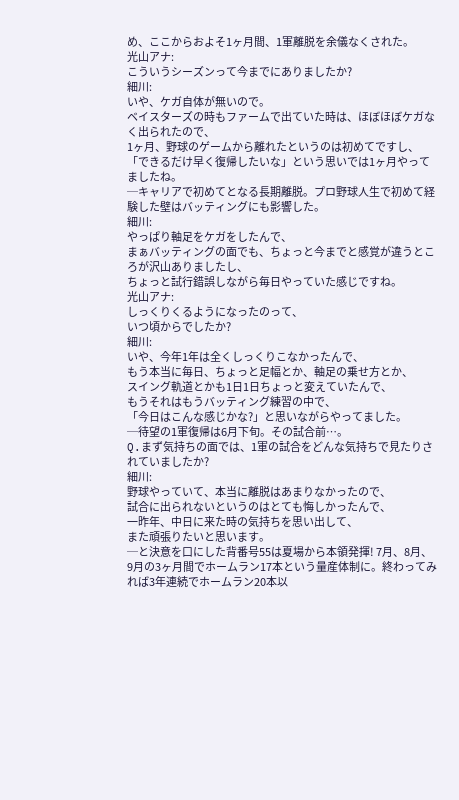め、ここからおよそ1ヶ月間、1軍離脱を余儀なくされた。
光山アナ:
こういうシーズンって今までにありましたか?
細川:
いや、ケガ自体が無いので。
ベイスターズの時もファームで出ていた時は、ほぼほぼケガなく出られたので、
1ヶ月、野球のゲームから離れたというのは初めてですし、
「できるだけ早く復帰したいな」という思いでは1ヶ月やってましたね。
─キャリアで初めてとなる長期離脱。プロ野球人生で初めて経験した壁はバッティングにも影響した。
細川:
やっぱり軸足をケガをしたんで、
まぁバッティングの面でも、ちょっと今までと感覚が違うところが沢山ありましたし、
ちょっと試行錯誤しながら毎日やっていた感じですね。
光山アナ:
しっくりくるようになったのって、
いつ頃からでしたか?
細川:
いや、今年1年は全くしっくりこなかったんで、
もう本当に毎日、ちょっと足幅とか、軸足の乗せ方とか、
スイング軌道とかも1日1日ちょっと変えていたんで、
もうそれはもうバッティング練習の中で、
「今日はこんな感じかな?」と思いながらやってました。
─待望の1軍復帰は6月下旬。その試合前…。
Q.まず気持ちの面では、1軍の試合をどんな気持ちで見たりされていましたか?
細川:
野球やっていて、本当に離脱はあまりなかったので、
試合に出られないというのはとても悔しかったんで、
一昨年、中日に来た時の気持ちを思い出して、
また頑張りたいと思います。
─と決意を口にした背番号55は夏場から本領発揮! 7月、8月、9月の3ヶ月間でホームラン17本という量産体制に。終わってみれば3年連続でホームラン20本以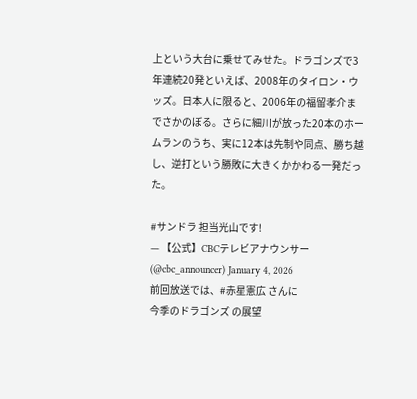上という大台に乗せてみせた。ドラゴンズで3年連続20発といえば、2008年のタイロン・ウッズ。日本人に限ると、2006年の福留孝介までさかのぼる。さらに細川が放った20本のホームランのうち、実に12本は先制や同点、勝ち越し、逆打という勝敗に大きくかかわる一発だった。

#サンドラ 担当光山です!
— 【公式】CBCテレビアナウンサー (@cbc_announcer) January 4, 2026
前回放送では、#赤星憲広 さんに
今季のドラゴンズ の展望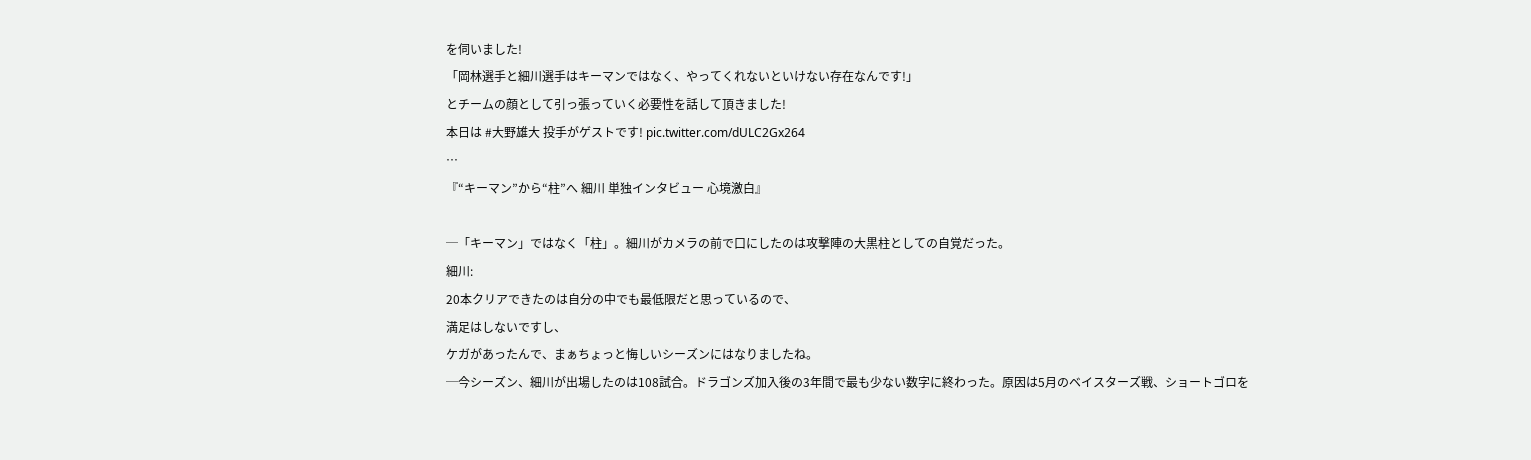を伺いました!
「岡林選手と細川選手はキーマンではなく、やってくれないといけない存在なんです!」
とチームの顔として引っ張っていく必要性を話して頂きました!
本日は #大野雄大 投手がゲストです! pic.twitter.com/dULC2Gx264
…
『“キーマン”から“柱”へ 細川 単独インタビュー 心境激白』

─「キーマン」ではなく「柱」。細川がカメラの前で口にしたのは攻撃陣の大黒柱としての自覚だった。
細川:
20本クリアできたのは自分の中でも最低限だと思っているので、
満足はしないですし、
ケガがあったんで、まぁちょっと悔しいシーズンにはなりましたね。
─今シーズン、細川が出場したのは108試合。ドラゴンズ加入後の3年間で最も少ない数字に終わった。原因は5月のベイスターズ戦、ショートゴロを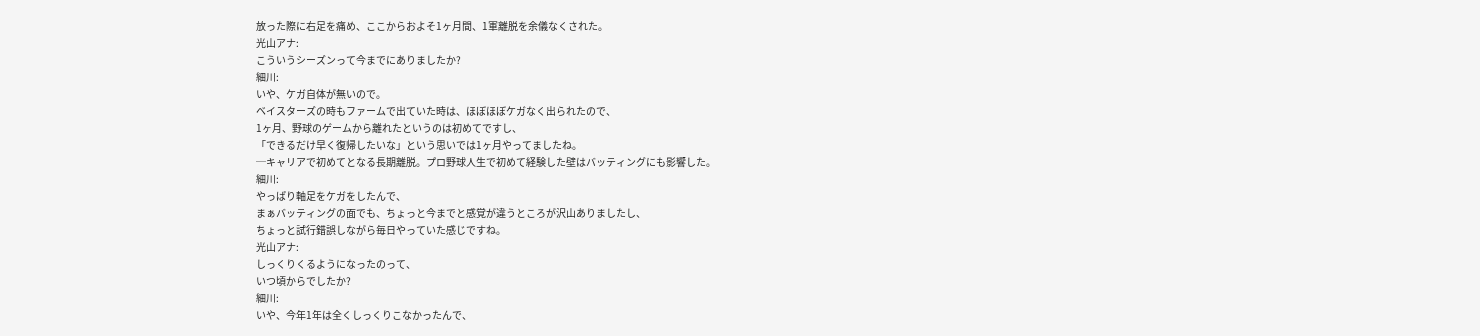放った際に右足を痛め、ここからおよそ1ヶ月間、1軍離脱を余儀なくされた。
光山アナ:
こういうシーズンって今までにありましたか?
細川:
いや、ケガ自体が無いので。
ベイスターズの時もファームで出ていた時は、ほぼほぼケガなく出られたので、
1ヶ月、野球のゲームから離れたというのは初めてですし、
「できるだけ早く復帰したいな」という思いでは1ヶ月やってましたね。
─キャリアで初めてとなる長期離脱。プロ野球人生で初めて経験した壁はバッティングにも影響した。
細川:
やっぱり軸足をケガをしたんで、
まぁバッティングの面でも、ちょっと今までと感覚が違うところが沢山ありましたし、
ちょっと試行錯誤しながら毎日やっていた感じですね。
光山アナ:
しっくりくるようになったのって、
いつ頃からでしたか?
細川:
いや、今年1年は全くしっくりこなかったんで、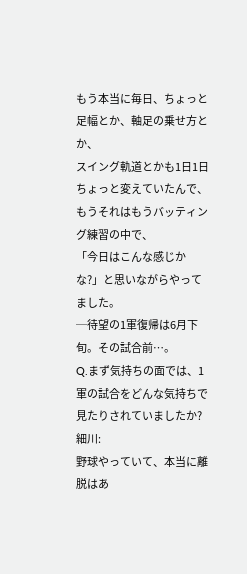もう本当に毎日、ちょっと足幅とか、軸足の乗せ方とか、
スイング軌道とかも1日1日ちょっと変えていたんで、
もうそれはもうバッティング練習の中で、
「今日はこんな感じかな?」と思いながらやってました。
─待望の1軍復帰は6月下旬。その試合前…。
Q.まず気持ちの面では、1軍の試合をどんな気持ちで見たりされていましたか?
細川:
野球やっていて、本当に離脱はあ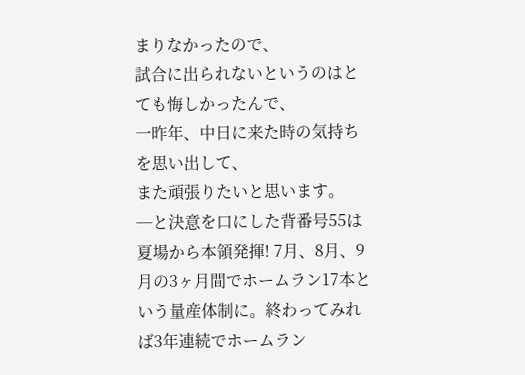まりなかったので、
試合に出られないというのはとても悔しかったんで、
一昨年、中日に来た時の気持ちを思い出して、
また頑張りたいと思います。
─と決意を口にした背番号55は夏場から本領発揮! 7月、8月、9月の3ヶ月間でホームラン17本という量産体制に。終わってみれば3年連続でホームラン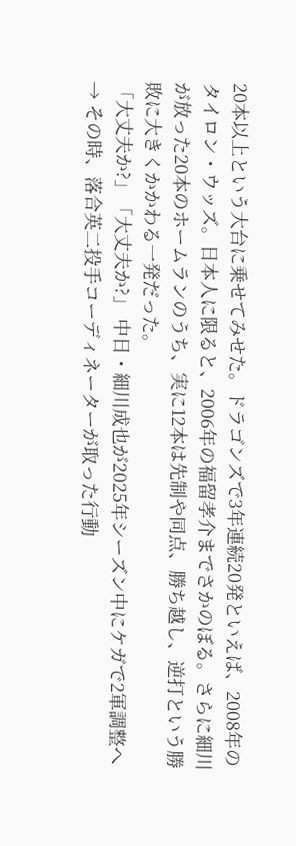20本以上という大台に乗せてみせた。ドラゴンズで3年連続20発といえば、2008年のタイロン・ウッズ。日本人に限ると、2006年の福留孝介までさかのぼる。さらに細川が放った20本のホームランのうち、実に12本は先制や同点、勝ち越し、逆打という勝敗に大きくかかわる一発だった。
「大丈夫か?」「大丈夫か?」 中日・細川成也が2025年シーズン中にケガで2軍調整へ → その時、落合英二投手コーディネーターが取った行動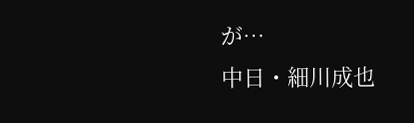が…
中日・細川成也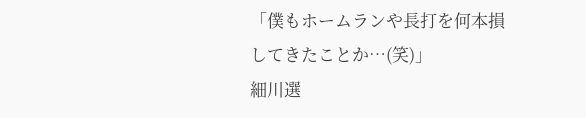「僕もホームランや長打を何本損してきたことか…(笑)」
細川選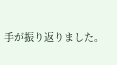手が振り返りました。